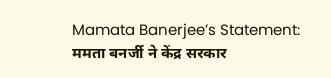Mamata Banerjee’s Statement: ममता बनर्जी ने केंद्र सरकार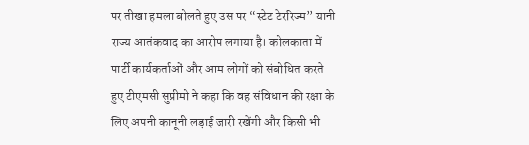पर तीखा हमला बोलते हुए उस पर “स्टेट टेररिज्म” यानी राज्य आतंकवाद का आरोप लगाया है। कोलकाता में पार्टी कार्यकर्ताओं और आम लोगों को संबोधित करते हुए टीएमसी सुप्रीमो ने कहा कि वह संविधान की रक्षा के लिए अपनी कानूनी लड़ाई जारी रखेंगी और किसी भी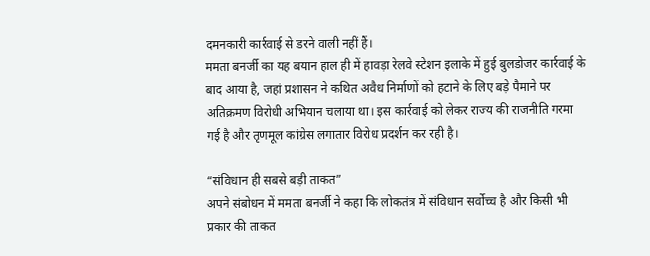दमनकारी कार्रवाई से डरने वाली नहीं हैं।
ममता बनर्जी का यह बयान हाल ही में हावड़ा रेलवे स्टेशन इलाके में हुई बुलडोजर कार्रवाई के बाद आया है, जहां प्रशासन ने कथित अवैध निर्माणों को हटाने के लिए बड़े पैमाने पर अतिक्रमण विरोधी अभियान चलाया था। इस कार्रवाई को लेकर राज्य की राजनीति गरमा गई है और तृणमूल कांग्रेस लगातार विरोध प्रदर्शन कर रही है।

“संविधान ही सबसे बड़ी ताकत”
अपने संबोधन में ममता बनर्जी ने कहा कि लोकतंत्र में संविधान सर्वोच्च है और किसी भी प्रकार की ताकत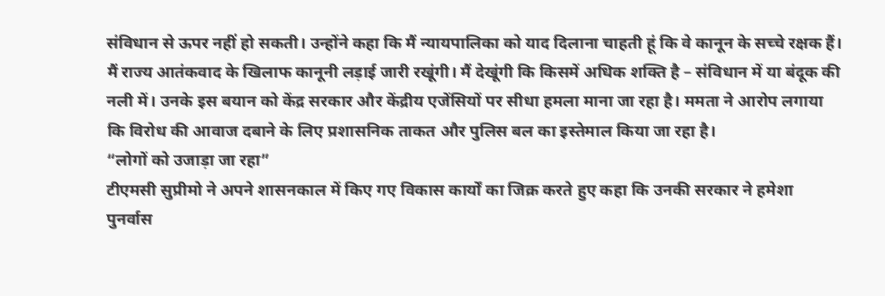संविधान से ऊपर नहीं हो सकती। उन्होंने कहा कि मैं न्यायपालिका को याद दिलाना चाहती हूं कि वे कानून के सच्चे रक्षक हैं। मैं राज्य आतंकवाद के खिलाफ कानूनी लड़ाई जारी रखूंगी। मैं देखूंगी कि किसमें अधिक शक्ति है – संविधान में या बंदूक की नली में। उनके इस बयान को केंद्र सरकार और केंद्रीय एजेंसियों पर सीधा हमला माना जा रहा है। ममता ने आरोप लगाया कि विरोध की आवाज दबाने के लिए प्रशासनिक ताकत और पुलिस बल का इस्तेमाल किया जा रहा है।
“लोगों को उजाड़ा जा रहा”
टीएमसी सुप्रीमो ने अपने शासनकाल में किए गए विकास कार्यों का जिक्र करते हुए कहा कि उनकी सरकार ने हमेशा पुनर्वास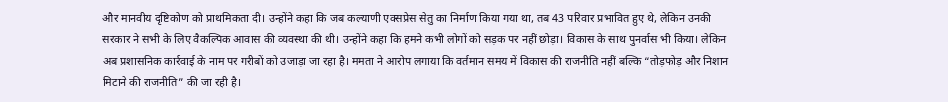और मानवीय दृष्टिकोण को प्राथमिकता दी। उन्होंने कहा कि जब कल्याणी एक्सप्रेस सेतु का निर्माण किया गया था, तब 43 परिवार प्रभावित हुए थे, लेकिन उनकी सरकार ने सभी के लिए वैकल्पिक आवास की व्यवस्था की थी। उन्होंने कहा कि हमने कभी लोगों को सड़क पर नहीं छोड़ा। विकास के साथ पुनर्वास भी किया। लेकिन अब प्रशासनिक कार्रवाई के नाम पर गरीबों को उजाड़ा जा रहा है। ममता ने आरोप लगाया कि वर्तमान समय में विकास की राजनीति नहीं बल्कि “तोड़फोड़ और निशान मिटाने की राजनीति” की जा रही है।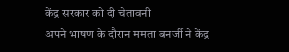केंद्र सरकार को दी चेतावनी
अपने भाषण के दौरान ममता बनर्जी ने केंद्र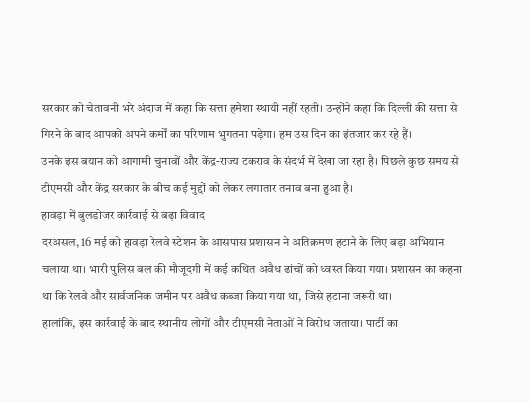सरकार को चेतावनी भरे अंदाज में कहा कि सत्ता हमेशा स्थायी नहीं रहती। उन्होंने कहा कि दिल्ली की सत्ता से गिरने के बाद आपको अपने कर्मों का परिणाम भुगतना पड़ेगा। हम उस दिन का इंतजार कर रहे हैं।
उनके इस बयान को आगामी चुनावों और केंद्र-राज्य टकराव के संदर्भ में देखा जा रहा है। पिछले कुछ समय से टीएमसी और केंद्र सरकार के बीच कई मुद्दों को लेकर लगातार तनाव बना हुआ है।
हावड़ा में बुलडोजर कार्रवाई से बढ़ा विवाद
दरअसल, 16 मई को हावड़ा रेलवे स्टेशन के आसपास प्रशासन ने अतिक्रमण हटाने के लिए बड़ा अभियान चलाया था। भारी पुलिस बल की मौजूदगी में कई कथित अवैध ढांचों को ध्वस्त किया गया। प्रशासन का कहना था कि रेलवे और सार्वजनिक जमीन पर अवैध कब्जा किया गया था, जिसे हटाना जरूरी था।
हालांकि, इस कार्रवाई के बाद स्थानीय लोगों और टीएमसी नेताओं ने विरोध जताया। पार्टी का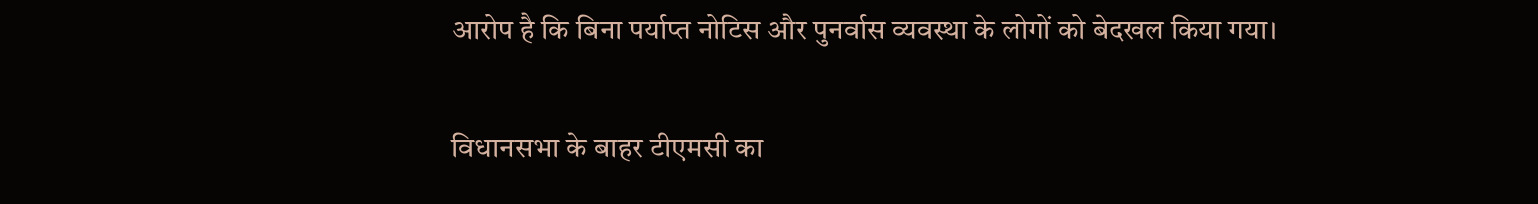आरोप है कि बिना पर्याप्त नोटिस और पुनर्वास व्यवस्था के लोगों को बेदखल किया गया।

विधानसभा के बाहर टीएमसी का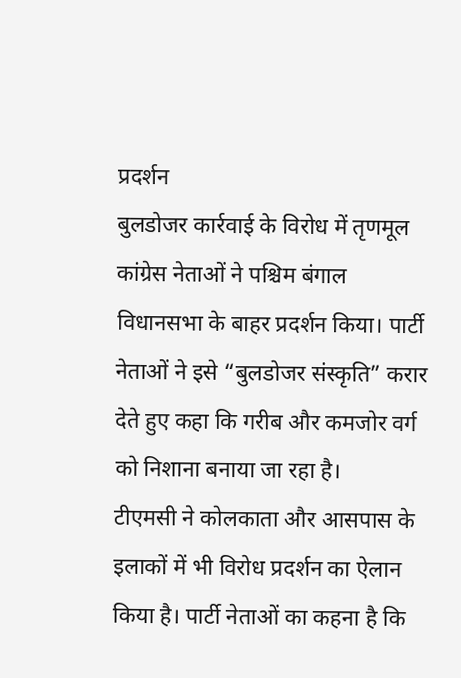प्रदर्शन
बुलडोजर कार्रवाई के विरोध में तृणमूल कांग्रेस नेताओं ने पश्चिम बंगाल विधानसभा के बाहर प्रदर्शन किया। पार्टी नेताओं ने इसे “बुलडोजर संस्कृति” करार देते हुए कहा कि गरीब और कमजोर वर्ग को निशाना बनाया जा रहा है।
टीएमसी ने कोलकाता और आसपास के इलाकों में भी विरोध प्रदर्शन का ऐलान किया है। पार्टी नेताओं का कहना है कि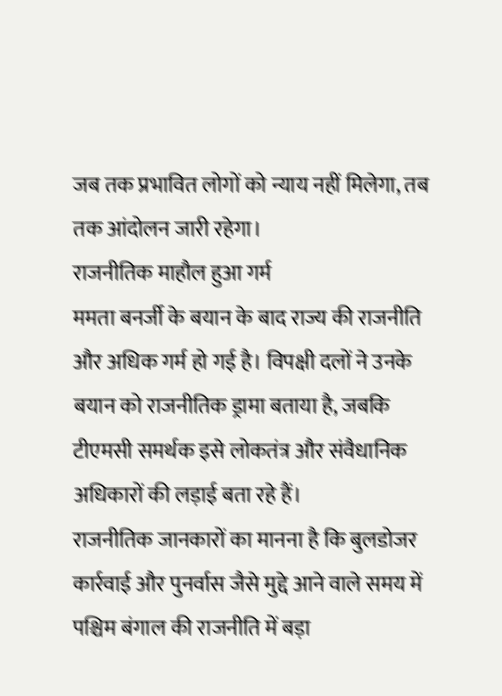जब तक प्रभावित लोगों को न्याय नहीं मिलेगा, तब तक आंदोलन जारी रहेगा।
राजनीतिक माहौल हुआ गर्म
ममता बनर्जी के बयान के बाद राज्य की राजनीति और अधिक गर्म हो गई है। विपक्षी दलों ने उनके बयान को राजनीतिक ड्रामा बताया है, जबकि टीएमसी समर्थक इसे लोकतंत्र और संवैधानिक अधिकारों की लड़ाई बता रहे हैं।
राजनीतिक जानकारों का मानना है कि बुलडोजर कार्रवाई और पुनर्वास जैसे मुद्दे आने वाले समय में पश्चिम बंगाल की राजनीति में बड़ा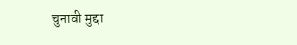चुनावी मुद्दा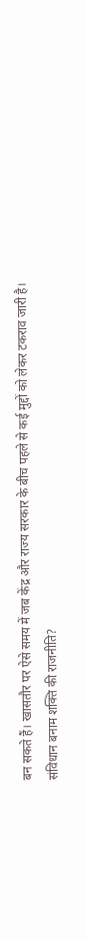बन सकते हैं। खासतौर पर ऐसे समय में जब केंद्र और राज्य सरकार के बीच पहले से कई मुद्दों को लेकर टकराव जारी है।
संविधान बनाम शक्ति की राजनीति?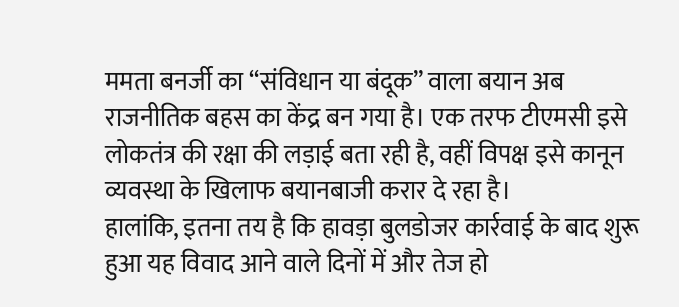ममता बनर्जी का “संविधान या बंदूक” वाला बयान अब राजनीतिक बहस का केंद्र बन गया है। एक तरफ टीएमसी इसे लोकतंत्र की रक्षा की लड़ाई बता रही है, वहीं विपक्ष इसे कानून व्यवस्था के खिलाफ बयानबाजी करार दे रहा है।
हालांकि, इतना तय है कि हावड़ा बुलडोजर कार्रवाई के बाद शुरू हुआ यह विवाद आने वाले दिनों में और तेज हो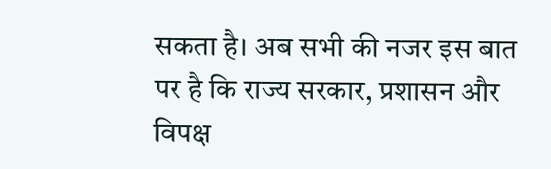सकता है। अब सभी की नजर इस बात पर है कि राज्य सरकार, प्रशासन और विपक्ष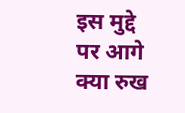इस मुद्दे पर आगे क्या रुख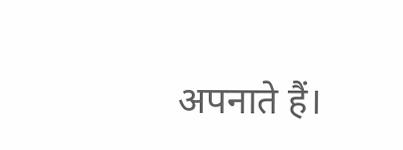अपनाते हैं।